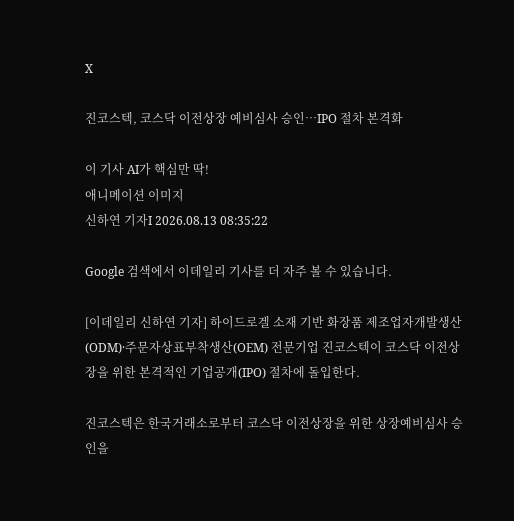X

진코스텍, 코스닥 이전상장 예비심사 승인…IPO 절차 본격화

이 기사 AI가 핵심만 딱!
애니메이션 이미지
신하연 기자I 2026.08.13 08:35:22

Google 검색에서 이데일리 기사를 더 자주 볼 수 있습니다.

[이데일리 신하연 기자] 하이드로겔 소재 기반 화장품 제조업자개발생산(ODM)·주문자상표부착생산(OEM) 전문기업 진코스텍이 코스닥 이전상장을 위한 본격적인 기업공개(IPO) 절차에 돌입한다.

진코스텍은 한국거래소로부터 코스닥 이전상장을 위한 상장예비심사 승인을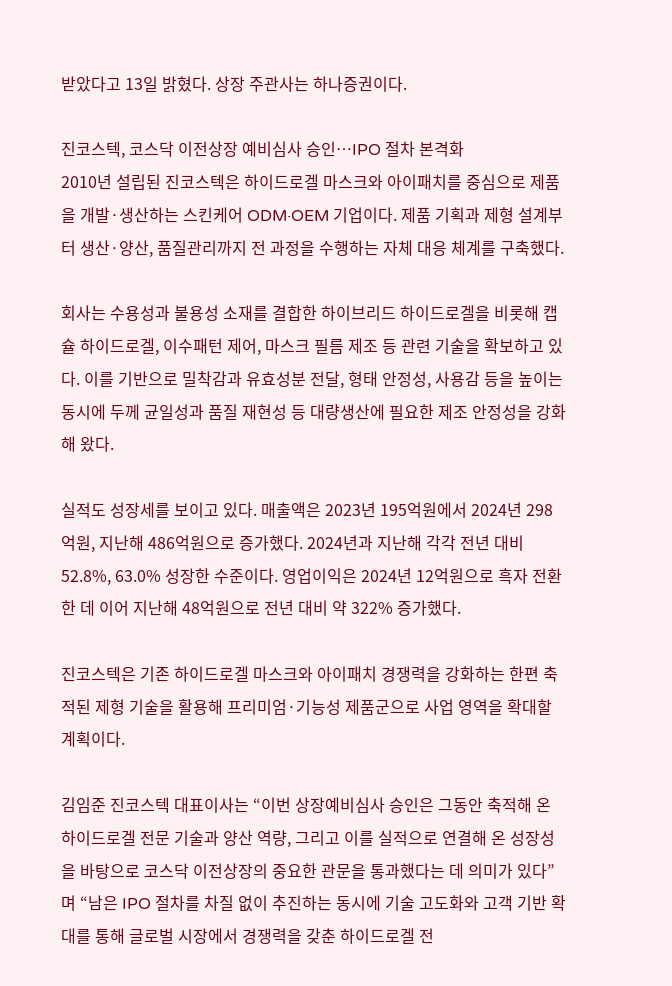받았다고 13일 밝혔다. 상장 주관사는 하나증권이다.

진코스텍, 코스닥 이전상장 예비심사 승인…IPO 절차 본격화
2010년 설립된 진코스텍은 하이드로겔 마스크와 아이패치를 중심으로 제품을 개발·생산하는 스킨케어 ODM·OEM 기업이다. 제품 기획과 제형 설계부터 생산·양산, 품질관리까지 전 과정을 수행하는 자체 대응 체계를 구축했다.

회사는 수용성과 불용성 소재를 결합한 하이브리드 하이드로겔을 비롯해 캡슐 하이드로겔, 이수패턴 제어, 마스크 필름 제조 등 관련 기술을 확보하고 있다. 이를 기반으로 밀착감과 유효성분 전달, 형태 안정성, 사용감 등을 높이는 동시에 두께 균일성과 품질 재현성 등 대량생산에 필요한 제조 안정성을 강화해 왔다.

실적도 성장세를 보이고 있다. 매출액은 2023년 195억원에서 2024년 298억원, 지난해 486억원으로 증가했다. 2024년과 지난해 각각 전년 대비 52.8%, 63.0% 성장한 수준이다. 영업이익은 2024년 12억원으로 흑자 전환한 데 이어 지난해 48억원으로 전년 대비 약 322% 증가했다.

진코스텍은 기존 하이드로겔 마스크와 아이패치 경쟁력을 강화하는 한편 축적된 제형 기술을 활용해 프리미엄·기능성 제품군으로 사업 영역을 확대할 계획이다.

김임준 진코스텍 대표이사는 “이번 상장예비심사 승인은 그동안 축적해 온 하이드로겔 전문 기술과 양산 역량, 그리고 이를 실적으로 연결해 온 성장성을 바탕으로 코스닥 이전상장의 중요한 관문을 통과했다는 데 의미가 있다”며 “남은 IPO 절차를 차질 없이 추진하는 동시에 기술 고도화와 고객 기반 확대를 통해 글로벌 시장에서 경쟁력을 갖춘 하이드로겔 전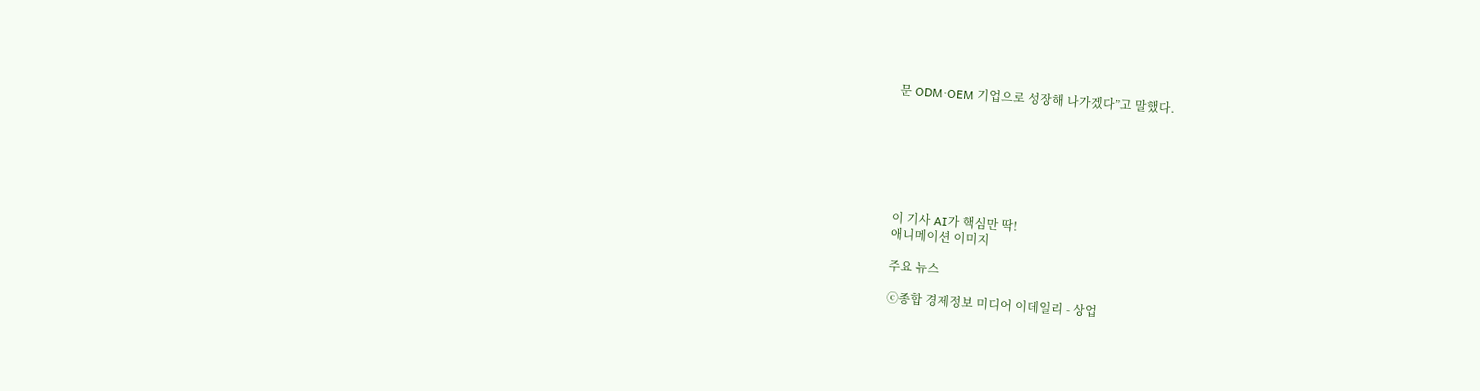문 ODM·OEM 기업으로 성장해 나가겠다”고 말했다.







이 기사 AI가 핵심만 딱!
애니메이션 이미지

주요 뉴스

ⓒ종합 경제정보 미디어 이데일리 - 상업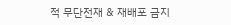적 무단전재 & 재배포 금지